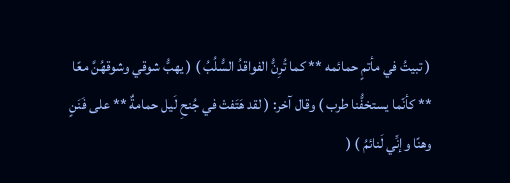( تبيتُ في مأتمٍ حمائمه ** كما تُرِنُّ الفواقدُ السُّلُبُ ) ( يهبُّ شوقي وشوقهُنَّ معًا ** كأنّما يستخفُّنا طرب ) وقال آخر: ( لقد هَتَفتْ في جُنحِ لَيل حمامةٌ ** على فَنَنٍ وهنًا وإنِّي لَنائمُ ) (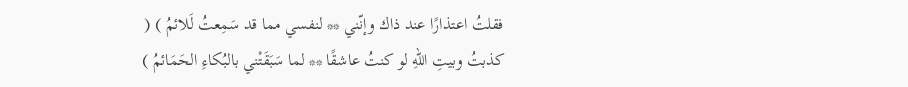فقلتُ اعتذارًا عند ذاك وإنّني ** لنفسي مما قد سَمِعتُ لَلائمُ ) ( كذبتُ وبيتِ اللّهِ لو كنتُ عاشقًا ** لما سَبَقَتْني بالبُكاءِ الحَمَائمُ )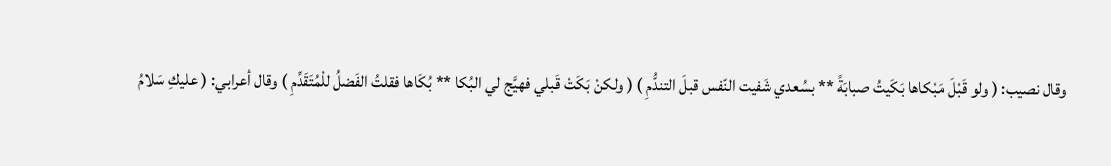وقال نصيب: ( ولو قَبْلَ مَبْكاها بَكَيتُ صبابَةً ** بسُعدي شَفيت النّفس قبلَ التندُّمِ ) ( ولكنْ بَكَتْ قَبلي فهيَّج لي البُكا ** بُكَاها فقلتُ الفَضلُ للْمُتَقَدِّمِ ) وقال أعرابي: ( عليكِ سَلامُ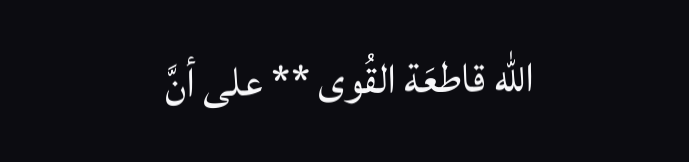اللّه قاطعَة القُوى ** على أنَّ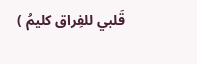قَلبي للفِراق كليمُ )